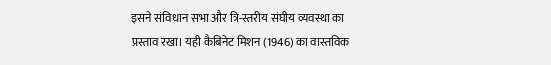इसने संविधान सभा और त्रि-स्तरीय संघीय व्यवस्था का प्रस्ताव रखा। यही कैबिनेट मिशन (1946) का वास्तविक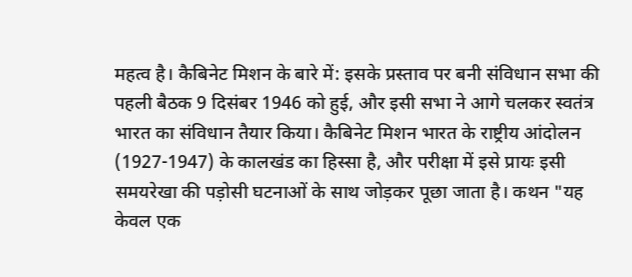महत्व है। कैबिनेट मिशन के बारे में: इसके प्रस्ताव पर बनी संविधान सभा की पहली बैठक 9 दिसंबर 1946 को हुई, और इसी सभा ने आगे चलकर स्वतंत्र भारत का संविधान तैयार किया। कैबिनेट मिशन भारत के राष्ट्रीय आंदोलन (1927-1947) के कालखंड का हिस्सा है, और परीक्षा में इसे प्रायः इसी समयरेखा की पड़ोसी घटनाओं के साथ जोड़कर पूछा जाता है। कथन "यह केवल एक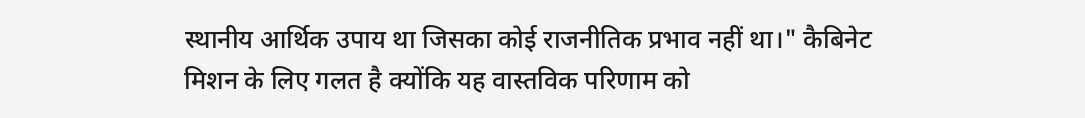स्थानीय आर्थिक उपाय था जिसका कोई राजनीतिक प्रभाव नहीं था।" कैबिनेट मिशन के लिए गलत है क्योंकि यह वास्तविक परिणाम को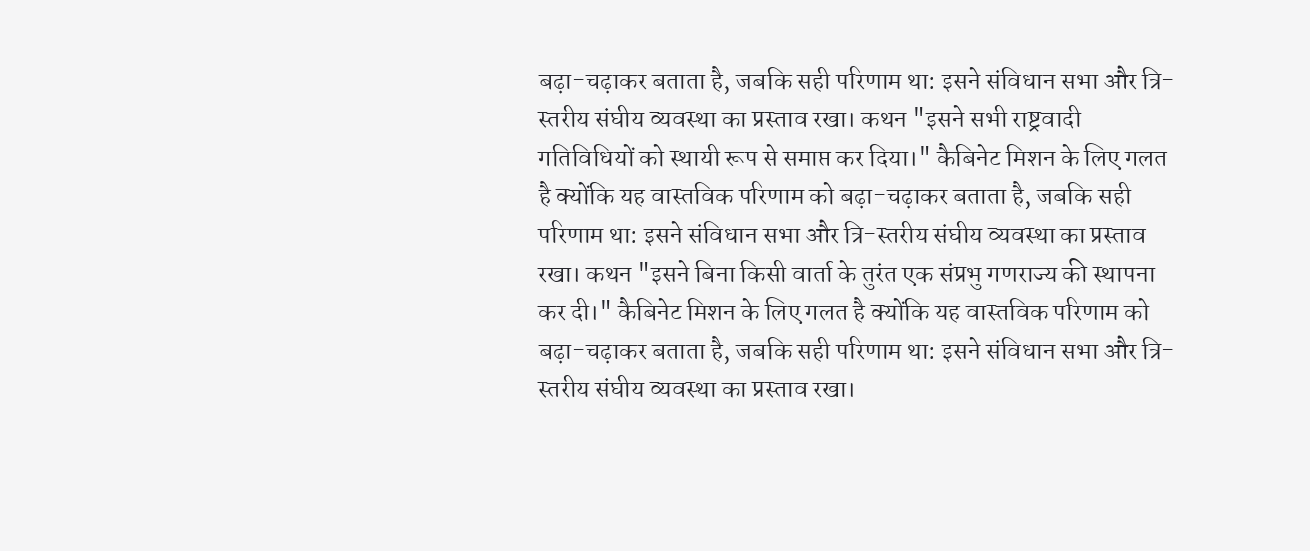बढ़ा-चढ़ाकर बताता है, जबकि सही परिणाम था: इसने संविधान सभा और त्रि-स्तरीय संघीय व्यवस्था का प्रस्ताव रखा। कथन "इसने सभी राष्ट्रवादी गतिविधियों को स्थायी रूप से समाप्त कर दिया।" कैबिनेट मिशन के लिए गलत है क्योंकि यह वास्तविक परिणाम को बढ़ा-चढ़ाकर बताता है, जबकि सही परिणाम था: इसने संविधान सभा और त्रि-स्तरीय संघीय व्यवस्था का प्रस्ताव रखा। कथन "इसने बिना किसी वार्ता के तुरंत एक संप्रभु गणराज्य की स्थापना कर दी।" कैबिनेट मिशन के लिए गलत है क्योंकि यह वास्तविक परिणाम को बढ़ा-चढ़ाकर बताता है, जबकि सही परिणाम था: इसने संविधान सभा और त्रि-स्तरीय संघीय व्यवस्था का प्रस्ताव रखा।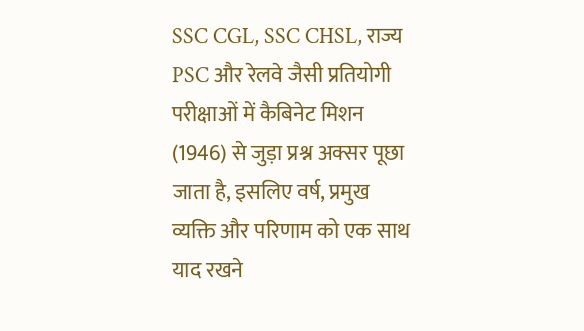SSC CGL, SSC CHSL, राज्य PSC और रेलवे जैसी प्रतियोगी परीक्षाओं में कैबिनेट मिशन (1946) से जुड़ा प्रश्न अक्सर पूछा जाता है, इसलिए वर्ष, प्रमुख व्यक्ति और परिणाम को एक साथ याद रखने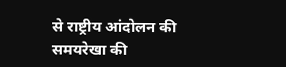से राष्ट्रीय आंदोलन की समयरेखा की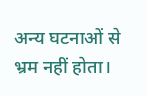अन्य घटनाओं से भ्रम नहीं होता।